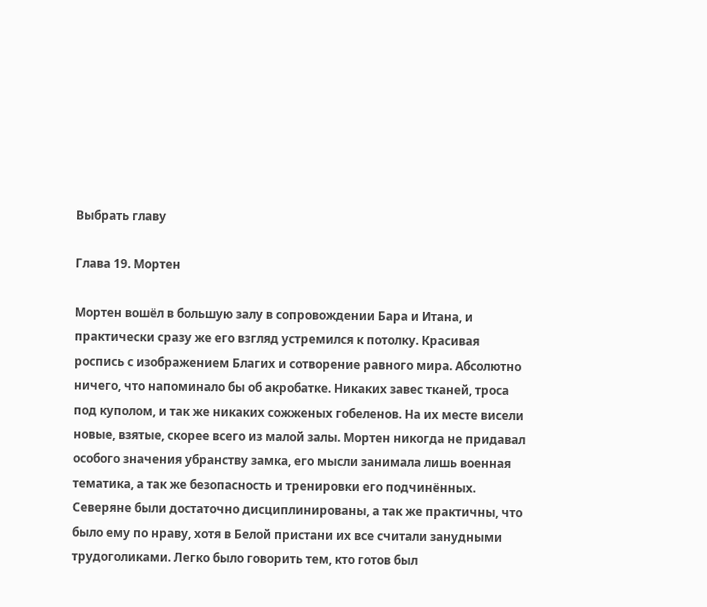Выбрать главу

Глава 19. Мортен

Мортен вошёл в большую залу в сопровождении Бара и Итана, и практически сразу же его взгляд устремился к потолку. Красивая роспись с изображением Благих и сотворение равного мира. Абсолютно ничего, что напоминало бы об акробатке. Никаких завес тканей, троса под куполом, и так же никаких сожженых гобеленов. На их месте висели новые, взятые, скорее всего из малой залы. Мортен никогда не придавал особого значения убранству замка, его мысли занимала лишь военная тематика, а так же безопасность и тренировки его подчинённых. Северяне были достаточно дисциплинированы, а так же практичны, что было ему по нраву, хотя в Белой пристани их все считали занудными трудоголиками. Легко было говорить тем, кто готов был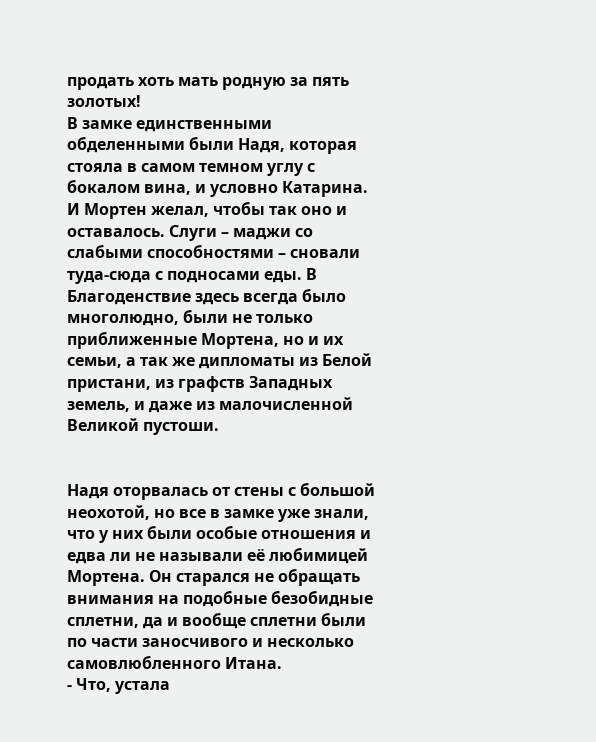продать хоть мать родную за пять золотых!
В замке единственными обделенными были Надя, которая стояла в самом темном углу с бокалом вина, и условно Катарина. И Мортен желал, чтобы так оно и оставалось. Слуги – маджи со слабыми способностями – сновали туда-сюда с подносами еды. В Благоденствие здесь всегда было многолюдно, были не только приближенные Мортена, но и их семьи, а так же дипломаты из Белой пристани, из графств Западных земель, и даже из малочисленной Великой пустоши.


Надя оторвалась от стены с большой неохотой, но все в замке уже знали, что у них были особые отношения и едва ли не называли её любимицей Мортена. Он старался не обращать внимания на подобные безобидные сплетни, да и вообще сплетни были по части заносчивого и несколько самовлюбленного Итана.
- Что, устала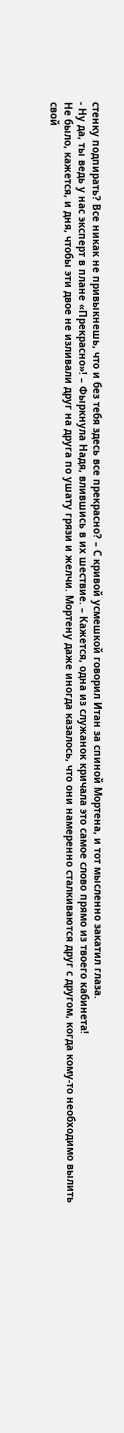стенку подпирать? Все никак не привыкнешь, что и без тебя здесь все прекрасно? – С кривой усмешкой говорил Итан за спиной Мортена, и тот мысленно закатил глаза.
- Ну да, ты ведь у нас эксперт в плане «Прекрасно»! – Фыркнула Надя, влившись в их шествие. – Кажется, одна из служанок кричала это самое слово прямо из твоего кабинета!
Не было, кажется, и дня, чтобы эти двое не изливали друг на друга по ушату грязи и желчи. Мортену даже иногда казалось, что они намеренно сталкиваются друг с другом, когда кому-то необходимо вылить свой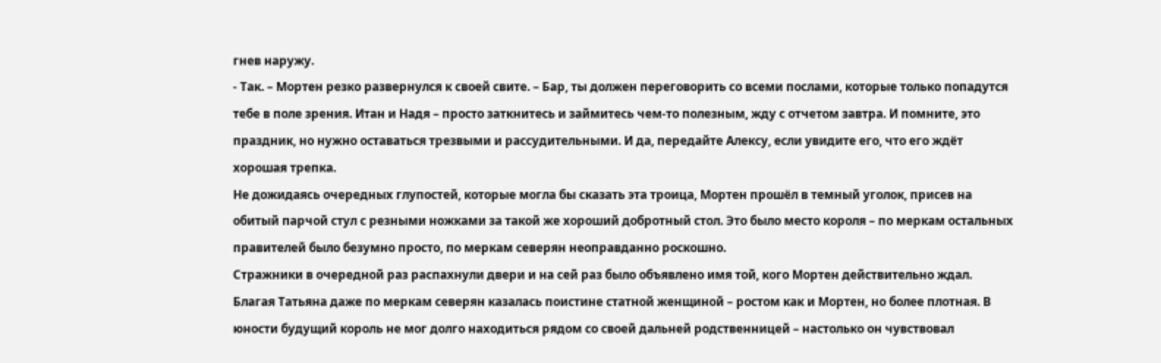гнев наружу.
- Так. – Мортен резко развернулся к своей свите. – Бар, ты должен переговорить со всеми послами, которые только попадутся тебе в поле зрения. Итан и Надя – просто заткнитесь и займитесь чем-то полезным, жду с отчетом завтра. И помните, это праздник, но нужно оставаться трезвыми и рассудительными. И да, передайте Алексу, если увидите его, что его ждёт хорошая трепка.
Не дожидаясь очередных глупостей, которые могла бы сказать эта троица, Мортен прошёл в темный уголок, присев на обитый парчой стул с резными ножками за такой же хороший добротный стол. Это было место короля – по меркам остальных правителей было безумно просто, по меркам северян неоправданно роскошно.
Стражники в очередной раз распахнули двери и на сей раз было объявлено имя той, кого Мортен действительно ждал.
Благая Татьяна даже по меркам северян казалась поистине статной женщиной – ростом как и Мортен, но более плотная. В юности будущий король не мог долго находиться рядом со своей дальней родственницей – настолько он чувствовал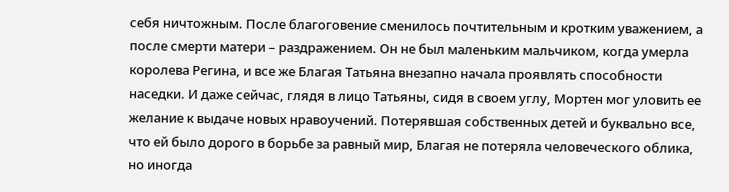себя ничтожным. После благоговение сменилось почтительным и кротким уважением, а после смерти матери – раздражением. Он не был маленьким мальчиком, когда умерла королева Регина, и все же Благая Татьяна внезапно начала проявлять способности наседки. И даже сейчас, глядя в лицо Татьяны, сидя в своем углу, Мортен мог уловить ее желание к выдаче новых нравоучений. Потерявшая собственных детей и буквально все, что ей было дорого в борьбе за равный мир, Благая не потеряла человеческого облика, но иногда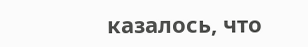казалось, что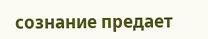сознание предает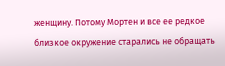женщину. Потому Мортен и все ее редкое близкое окружение старались не обращать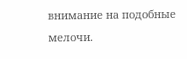внимание на подобные мелочи.